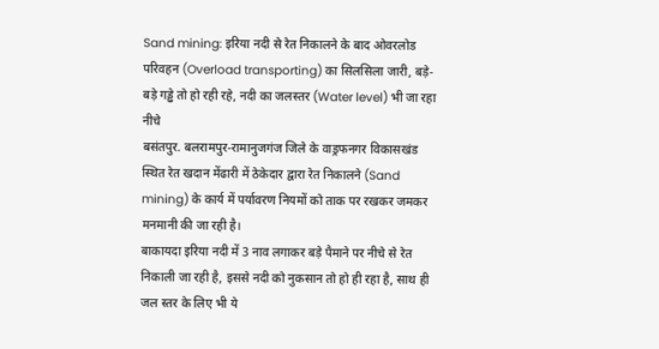Sand mining: इरिया नदी से रेत निकालने के बाद ओवरलोड परिवहन (Overload transporting) का सिलसिला जारी, बड़े-बड़े गड्ढे तो हो रही रहे, नदी का जलस्तर (Water level) भी जा रहा नीचे
बसंतपुर. बलरामपुर-रामानुजगंज जिले के वाड्रफनगर विकासखंड स्थित रेत खदान मेंढारी में ठेकेदार द्वारा रेत निकालने (Sand mining) के कार्य में पर्यावरण नियमों को ताक पर रखकर जमकर मनमानी की जा रही है।
बाकायदा इरिया नदी में 3 नाव लगाकर बड़े पैमाने पर नीचे से रेत निकाली जा रही है, इससे नदी को नुकसान तो हो ही रहा है, साथ ही जल स्तर के लिए भी ये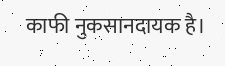काफी नुकसानदायक है।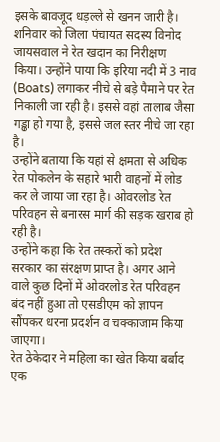इसके बावजूद धड़ल्ले से खनन जारी है।
शनिवार को जिला पंचायत सदस्य विनोद जायसवाल ने रेत खदान का निरीक्षण किया। उन्होंने पाया कि इरिया नदी में 3 नाव (Boats) लगाकर नीचे से बड़े पैमाने पर रेत निकाली जा रही है। इससे वहां तालाब जैसा गड्ढा हो गया है, इससे जल स्तर नीचे जा रहा है।
उन्होंने बताया कि यहां से क्षमता से अधिक रेत पोकलेन के सहारे भारी वाहनों में लोड कर ले जाया जा रहा है। ओवरलोड रेत परिवहन से बनारस मार्ग की सड़क खराब हो रही है।
उन्होंने कहा कि रेत तस्करों को प्रदेश सरकार का संरक्षण प्राप्त है। अगर आने वाले कुछ दिनों में ओवरलोड रेत परिवहन बंद नहीं हुआ तो एसडीएम को ज्ञापन सौंपकर धरना प्रदर्शन व चक्काजाम किया जाएगा।
रेत ठेकेदार ने महिला का खेत किया बर्बाद
एक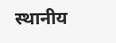स्थानीय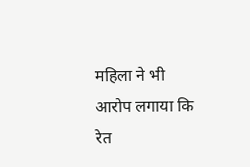महिला ने भी आरोप लगाया कि रेत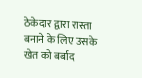ठेकेदार द्वारा रास्ता बनाने के लिए उसके खेत को बर्बाद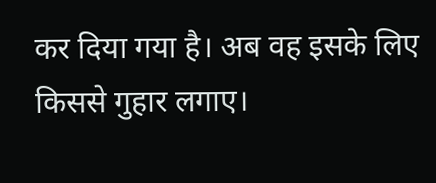कर दिया गया है। अब वह इसके लिए किससे गुहार लगाए।